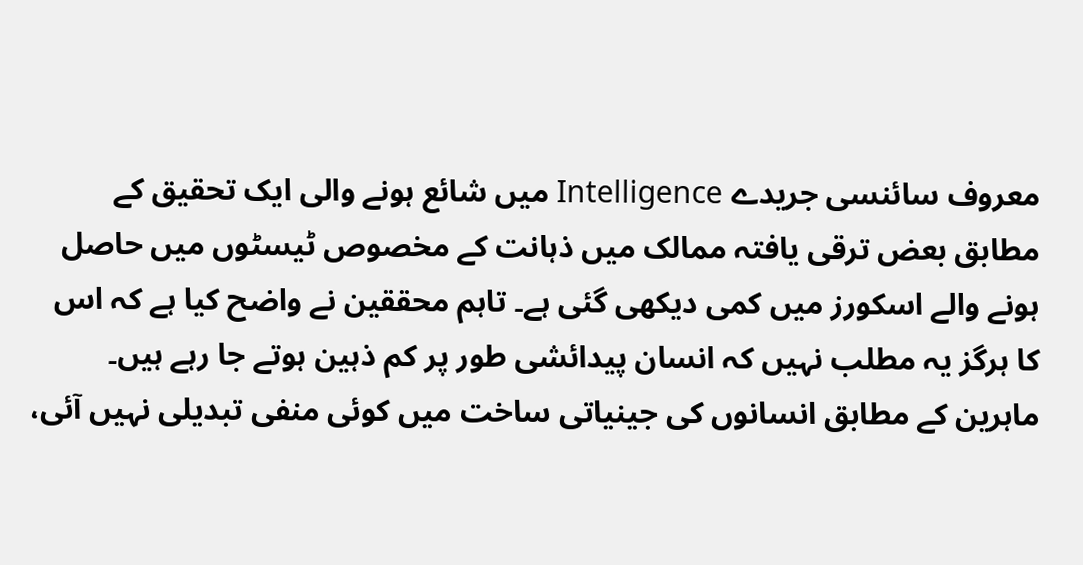معروف سائنسی جریدے Intelligence میں شائع ہونے والی ایک تحقیق کے مطابق بعض ترقی یافتہ ممالک میں ذہانت کے مخصوص ٹیسٹوں میں حاصل ہونے والے اسکورز میں کمی دیکھی گئی ہے۔ تاہم محققین نے واضح کیا ہے کہ اس کا ہرگز یہ مطلب نہیں کہ انسان پیدائشی طور پر کم ذہین ہوتے جا رہے ہیں۔
ماہرین کے مطابق انسانوں کی جینیاتی ساخت میں کوئی منفی تبدیلی نہیں آئی،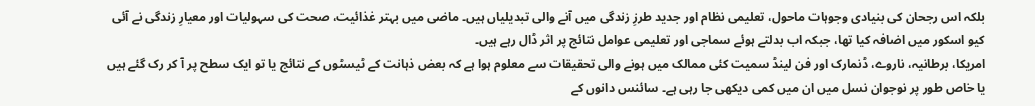بلکہ اس رجحان کی بنیادی وجوہات ماحول، تعلیمی نظام اور جدید طرزِ زندگی میں آنے والی تبدیلیاں ہیں۔ ماضی میں بہتر غذائیت، صحت کی سہولیات اور معیارِ زندگی نے آئی کیو اسکور میں اضافہ کیا تھا، جبکہ اب بدلتے ہوئے سماجی اور تعلیمی عوامل نتائج پر اثر ڈال رہے ہیں۔
امریکا، برطانیہ، ناروے، ڈنمارک اور فن لینڈ سمیت کئی ممالک میں ہونے والی تحقیقات سے معلوم ہوا ہے کہ بعض ذہانت کے ٹیسٹوں کے نتائج یا تو ایک سطح پر آ کر رک گئے ہیں یا خاص طور پر نوجوان نسل میں ان میں کمی دیکھی جا رہی ہے۔ سائنس دانوں کے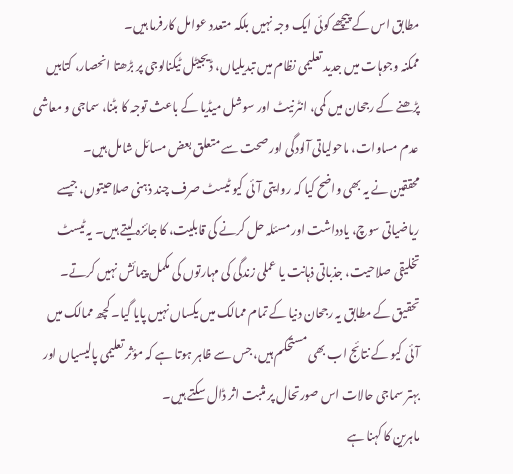مطابق اس کے پیچھے کوئی ایک وجہ نہیں بلکہ متعدد عوامل کارفرما ہیں۔
ممکنہ وجوہات میں جدید تعلیمی نظام میں تبدیلیاں، ڈیجیٹل ٹیکنالوجی پر بڑھتا انحصار، کتابیں پڑھنے کے رجحان میں کمی، انٹرنیٹ اور سوشل میڈیا کے باعث توجہ کا بٹنا، سماجی و معاشی عدم مساوات، ماحولیاتی آلودگی اور صحت سے متعلق بعض مسائل شامل ہیں۔
محققین نے یہ بھی واضح کیا کہ روایتی آئی کیو ٹیسٹ صرف چند ذہنی صلاحیتوں، جیسے ریاضیاتی سوچ، یادداشت اور مسئلہ حل کرنے کی قابلیت، کا جائزہ لیتے ہیں۔ یہ ٹیسٹ تخلیقی صلاحیت، جذباتی ذہانت یا عملی زندگی کی مہارتوں کی مکمل پیمائش نہیں کرتے۔
تحقیق کے مطابق یہ رجحان دنیا کے تمام ممالک میں یکساں نہیں پایا گیا۔ کچھ ممالک میں آئی کیو کے نتائج اب بھی مستحکم ہیں، جس سے ظاہر ہوتا ہے کہ مؤثر تعلیمی پالیسیاں اور بہتر سماجی حالات اس صورتحال پر مثبت اثر ڈال سکتے ہیں۔
ماہرین کا کہنا ہے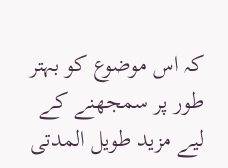کہ اس موضوع کو بہتر طور پر سمجھنے کے لیے مزید طویل المدتی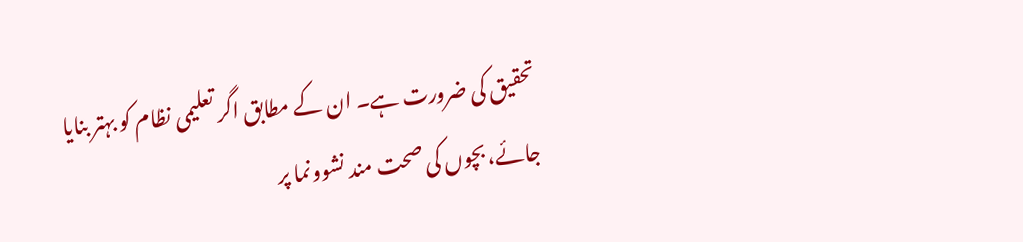تحقیق کی ضرورت ہے۔ ان کے مطابق اگر تعلیمی نظام کو بہتر بنایا جائے، بچوں کی صحت مند نشوونما پر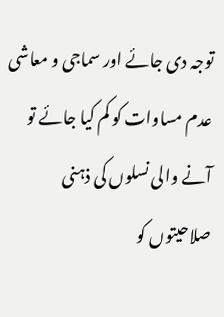توجہ دی جائے اور سماجی و معاشی عدم مساوات کو کم کیا جائے تو آنے والی نسلوں کی ذہنی صلاحیتوں کو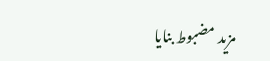مزید مضبوط بنایا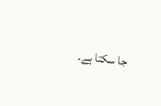جا سکتا ہے۔